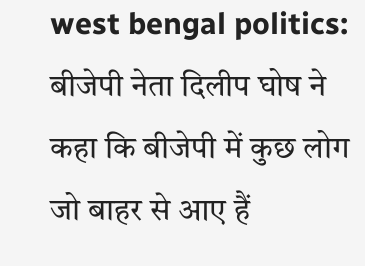west bengal politics: बीजेपी नेता दिलीप घोष ने कहा कि बीजेपी में कुछ लोग जो बाहर से आए हैं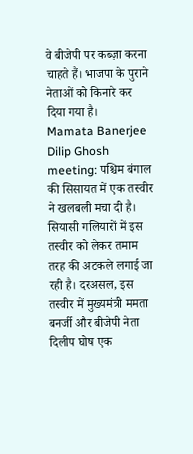वे बीजेपी पर कब्ज़ा करना चाहते हैं। भाजपा के पुराने नेताओं को किनारे कर दिया गया है।
Mamata Banerjee Dilip Ghosh meeting: पश्चिम बंगाल की सिसायत में एक तस्वीर ने खलबली मचा दी है। सियासी गलियारों में इस तस्वीर को लेकर तमाम तरह की अटकले लगाई जा रही है। दरअसल, इस तस्वीर में मुख्यमंत्री ममता बनर्जी और बीजेपी नेता दिलीप घोष एक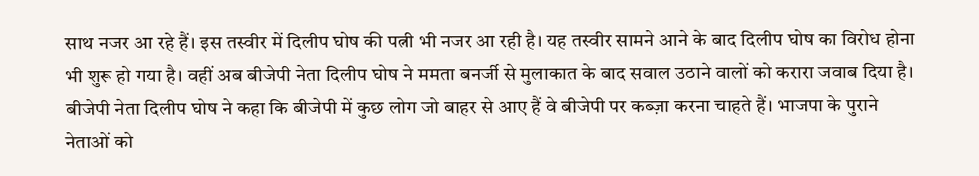साथ नजर आ रहे हैं। इस तस्वीर में दिलीप घोष की पत्नी भी नजर आ रही है। यह तस्वीर सामने आने के बाद दिलीप घोष का विरोध होना भी शुरू हो गया है। वहीं अब बीजेपी नेता दिलीप घोष ने ममता बनर्जी से मुलाकात के बाद सवाल उठाने वालों को करारा जवाब दिया है।
बीजेपी नेता दिलीप घोष ने कहा कि बीजेपी में कुछ लोग जो बाहर से आए हैं वे बीजेपी पर कब्ज़ा करना चाहते हैं। भाजपा के पुराने नेताओं को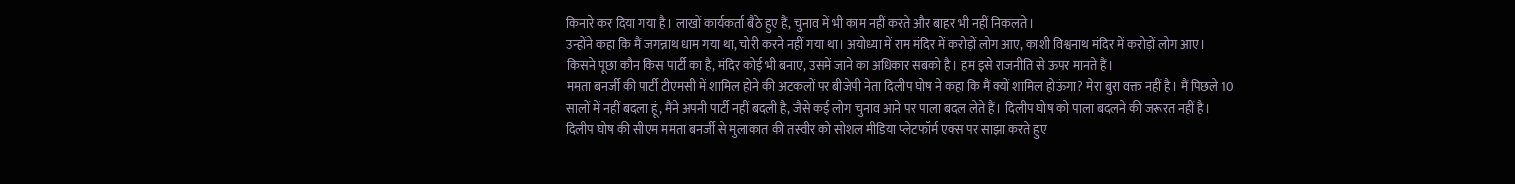किनारे कर दिया गया है। लाखों कार्यकर्ता बैठे हुए हैं, चुनाव में भी काम नहीं करते और बाहर भी नहीं निकलते।
उन्होंने कहा कि मैं जगन्नाथ धाम गया था, चोरी करने नहीं गया था। अयोध्या में राम मंदिर में करोड़ों लोग आए, काशी विश्वनाथ मंदिर में करोड़ों लोग आए। किसने पूछा कौन किस पार्टी का है, मंदिर कोई भी बनाए, उसमें जाने का अधिकार सबको है। हम इसे राजनीति से ऊपर मानते हैं।
ममता बनर्जी की पार्टी टीएमसी में शामिल होने की अटकलों पर बीजेपी नेता दिलीप घोष ने कहा कि मैं क्यों शामिल होऊंगा? मेरा बुरा वक्त नहीं है। मैं पिछले 10 सालों में नहीं बदला हूं, मैंने अपनी पार्टी नहीं बदली है, जैसे कई लोग चुनाव आने पर पाला बदल लेते हैं। दिलीप घोष को पाला बदलने की जरूरत नहीं है।
दिलीप घोष की सीएम ममता बनर्जी से मुलाकात की तस्वीर को सोशल मीडिया प्लेटफॉर्म एक्स पर साझा करते हुए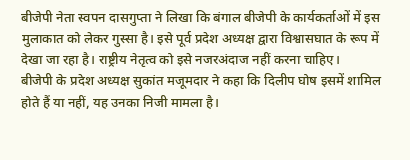बीजेपी नेता स्वपन दासगुप्ता ने लिखा कि बंगाल बीजेपी के कार्यकर्ताओं में इस मुलाकात को लेकर गुस्सा है। इसे पूर्व प्रदेश अध्यक्ष द्वारा विश्वासघात के रूप में देखा जा रहा है। राष्ट्रीय नेतृत्व को इसे नजरअंदाज नहीं करना चाहिए।
बीजेपी के प्रदेश अध्यक्ष सुकांत मजूमदार ने कहा कि दिलीप घोष इसमें शामिल होते हैं या नहीं, यह उनका निजी मामला है।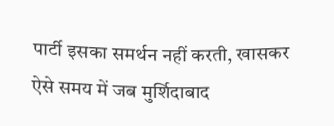पार्टी इसका समर्थन नहीं करती, खासकर ऐसे समय में जब मुर्शिदाबाद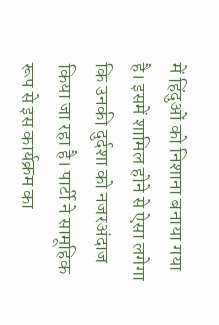में हिंदुओं को निशाना बनाया गया है। इसमें शामिल होने से ऐसा लगेगा कि उनकी दुर्दशा को नजरअंदाज किया जा रहा है। पार्टी ने सामूहिक रूप से इस कार्यक्रम का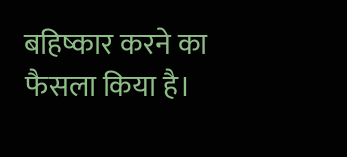बहिष्कार करने का फैसला किया है।